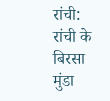रांची: रांची के बिरसा मुंडा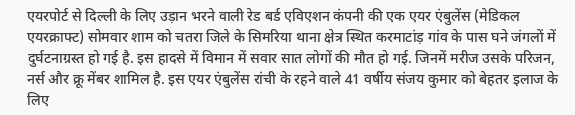एयरपोर्ट से दिल्ली के लिए उड़ान भरने वाली रेड बर्ड एविएशन कंपनी की एक एयर एंबुलेंस (मेडिकल एयरक्राफ्ट) सोमवार शाम को चतरा जिले के सिमरिया थाना क्षेत्र स्थित करमाटांड़ गांव के पास घने जंगलों में दुर्घटनाग्रस्त हो गई है. इस हादसे में विमान में सवार सात लोगों की मौत हो गई. जिनमें मरीज उसके परिजन, नर्स और क्रू मेंबर शामिल है. इस एयर एंबुलेंस रांची के रहने वाले 41 वर्षीय संजय कुमार को बेहतर इलाज के लिए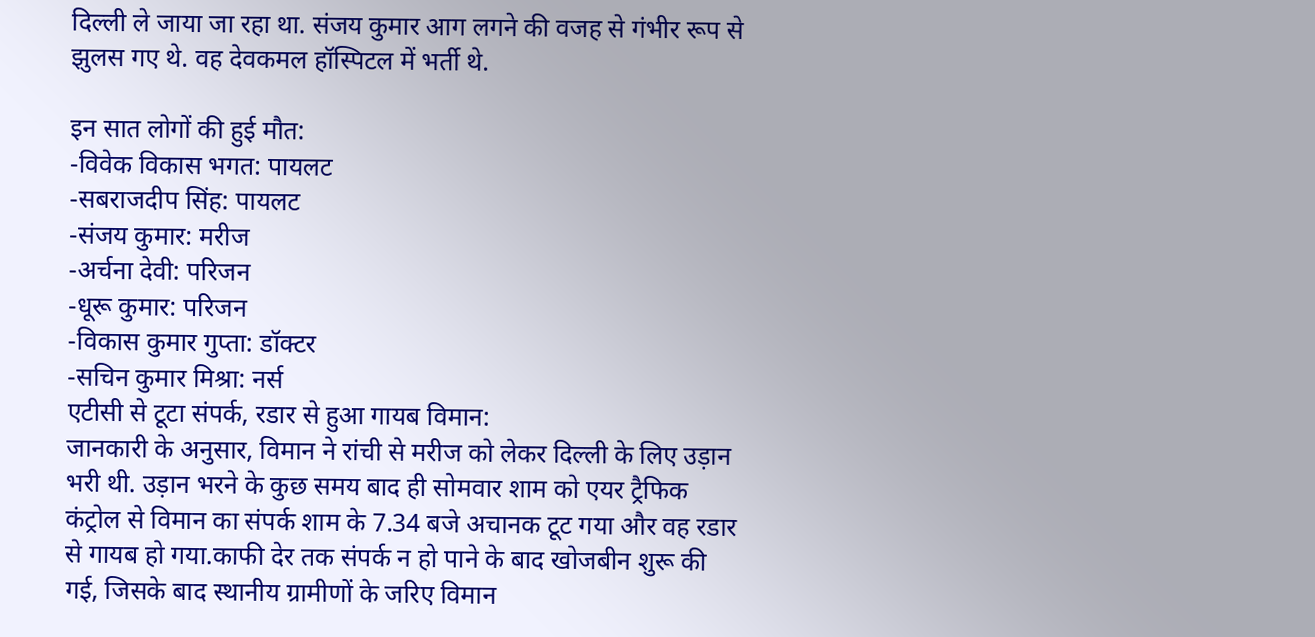दिल्ली ले जाया जा रहा था. संजय कुमार आग लगने की वजह से गंभीर रूप से झुलस गए थे. वह देवकमल हॉस्पिटल में भर्ती थे.

इन सात लोगों की हुई मौत:
-विवेक विकास भगत: पायलट
-सबराजदीप सिंह: पायलट
-संजय कुमार: मरीज
-अर्चना देवी: परिजन
-धूरू कुमार: परिजन
-विकास कुमार गुप्ता: डॉक्टर
-सचिन कुमार मिश्रा: नर्स
एटीसी से टूटा संपर्क, रडार से हुआ गायब विमान:
जानकारी के अनुसार, विमान ने रांची से मरीज को लेकर दिल्ली के लिए उड़ान भरी थी. उड़ान भरने के कुछ समय बाद ही सोमवार शाम को एयर ट्रैफिक कंट्रोल से विमान का संपर्क शाम के 7.34 बजे अचानक टूट गया और वह रडार से गायब हो गया.काफी देर तक संपर्क न हो पाने के बाद खोजबीन शुरू की गई, जिसके बाद स्थानीय ग्रामीणों के जरिए विमान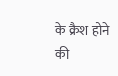के क्रैश होने की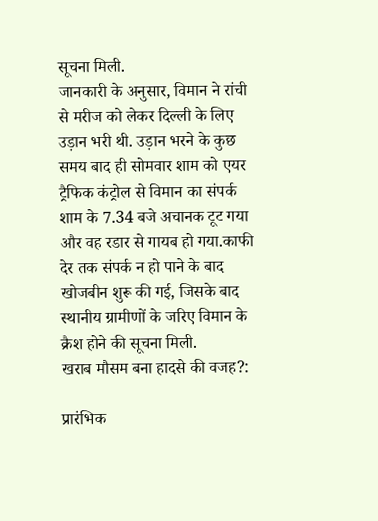सूचना मिली.
जानकारी के अनुसार, विमान ने रांची से मरीज को लेकर दिल्ली के लिए उड़ान भरी थी. उड़ान भरने के कुछ समय बाद ही सोमवार शाम को एयर ट्रैफिक कंट्रोल से विमान का संपर्क शाम के 7.34 बजे अचानक टूट गया और वह रडार से गायब हो गया.काफी देर तक संपर्क न हो पाने के बाद खोजबीन शुरू की गई, जिसके बाद स्थानीय ग्रामीणों के जरिए विमान के क्रैश होने की सूचना मिली.
खराब मौसम बना हादसे की वजह?:

प्रारंभिक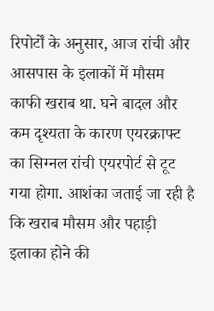रिपोर्टों के अनुसार, आज रांची और आसपास के इलाकों में मौसम काफी खराब था. घने बादल और कम दृश्यता के कारण एयरक्राफ्ट का सिग्नल रांची एयरपोर्ट से टूट गया होगा. आशंका जताई जा रही है कि खराब मौसम और पहाड़ी इलाका होने की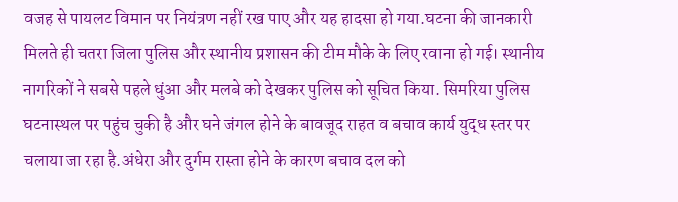वजह से पायलट विमान पर नियंत्रण नहीं रख पाए और यह हादसा हो गया.घटना की जानकारी मिलते ही चतरा जिला पुलिस और स्थानीय प्रशासन की टीम मौके के लिए रवाना हो गई। स्थानीय नागरिकों ने सबसे पहले धुंआ और मलबे को देखकर पुलिस को सूचित किया. सिमरिया पुलिस घटनास्थल पर पहुंच चुकी है और घने जंगल होने के बावजूद राहत व बचाव कार्य युद्ध स्तर पर चलाया जा रहा है.अंधेरा और दुर्गम रास्ता होने के कारण बचाव दल को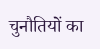चुनौतियों का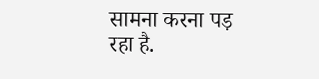सामना करना पड़ रहा है.